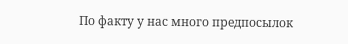По факту у нас много предпосылок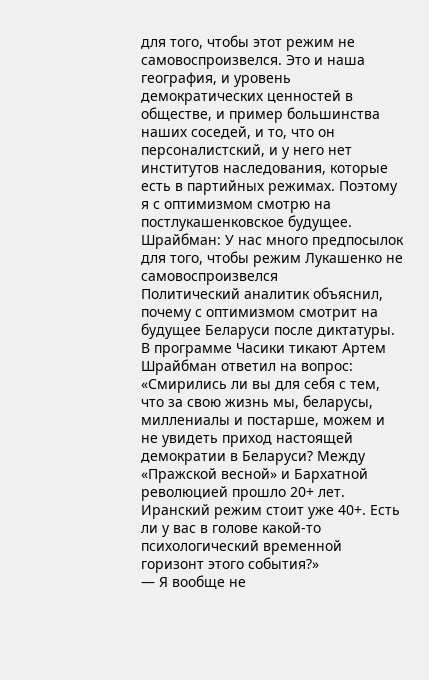для того, чтобы этот режим не самовоспроизвелся. Это и наша география, и уровень демократических ценностей в обществе, и пример большинства наших соседей, и то, что он персоналистский, и у него нет институтов наследования, которые есть в партийных режимах. Поэтому я с оптимизмом смотрю на постлукашенковское будущее.
Шрайбман: У нас много предпосылок для того, чтобы режим Лукашенко не самовоспроизвелся
Политический аналитик объяснил, почему с оптимизмом смотрит на будущее Беларуси после диктатуры.
В программе Часики тикают Артем Шрайбман ответил на вопрос: «Смирились ли вы для себя с тем, что за свою жизнь мы, беларусы, миллениалы и постарше, можем и не увидеть приход настоящей демократии в Беларуси? Между «Пражской весной» и Бархатной революцией прошло 20+ лет. Иранский режим стоит уже 40+. Есть ли у вас в голове какой-то психологический временной горизонт этого события?»
— Я вообще не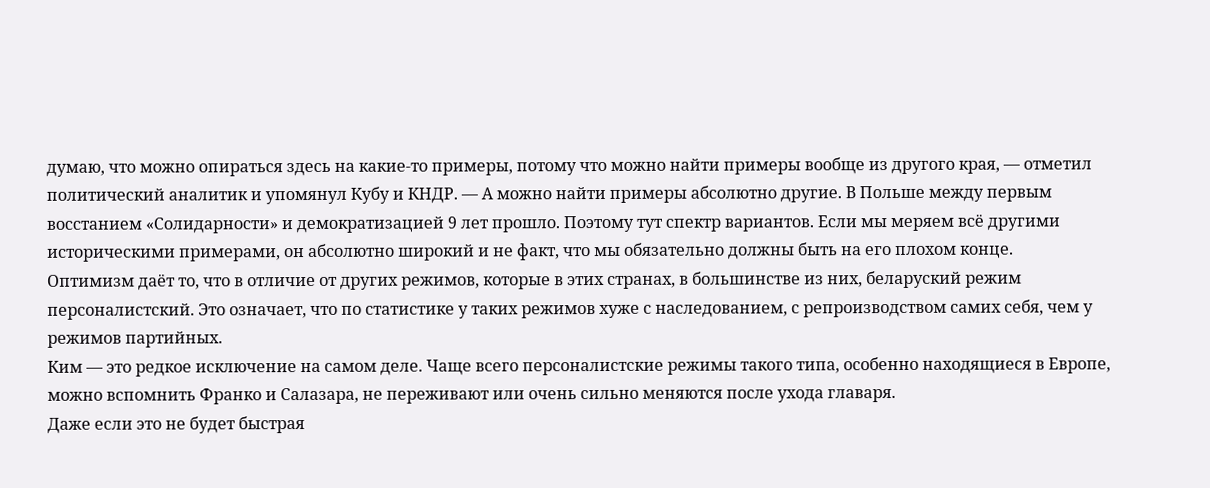думаю, что можно опираться здесь на какие-то примеры, потому что можно найти примеры вообще из другого края, — отметил политический аналитик и упомянул Кубу и КНДР. — А можно найти примеры абсолютно другие. В Польше между первым восстанием «Солидарности» и демократизацией 9 лет прошло. Поэтому тут спектр вариантов. Если мы меряем всё другими историческими примерами, он абсолютно широкий и не факт, что мы обязательно должны быть на его плохом конце.
Оптимизм даёт то, что в отличие от других режимов, которые в этих странах, в большинстве из них, беларуский режим персоналистский. Это означает, что по статистике у таких режимов хуже с наследованием, с репроизводством самих себя, чем у режимов партийных.
Ким — это редкое исключение на самом деле. Чаще всего персоналистские режимы такого типа, особенно находящиеся в Европе, можно вспомнить Франко и Салазара, не переживают или очень сильно меняются после ухода главаря.
Даже если это не будет быстрая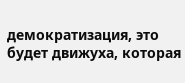демократизация, это будет движуха, которая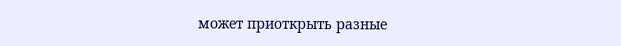может приоткрыть разные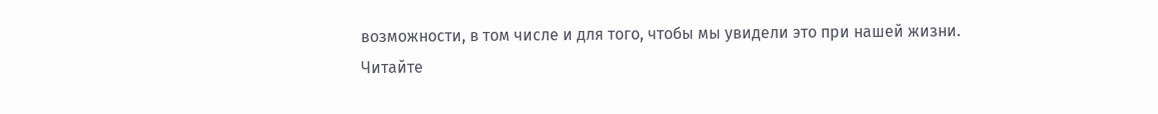возможности, в том числе и для того, чтобы мы увидели это при нашей жизни.
Читайте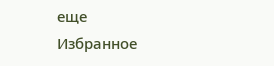еще
Избранное